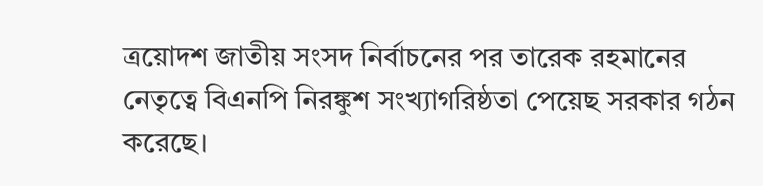ত্রয়োদশ জাতীয় সংসদ নির্বাচনের পর তারেক রহমানের নেতৃত্বে বিএনপি নিরঙ্কুশ সংখ্যাগরিষ্ঠতা পেয়েছ সরকার গঠন করেছে।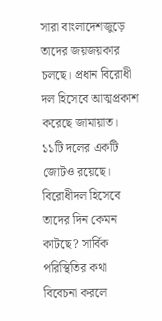সারা বাংলাদেশজুড়ে তাদের জয়জয়কার চলছে। প্রধান বিরোধী দল হিসেবে আত্মপ্রকাশ করেছে জামায়াত। ১১টি দলের একটি জোটও রয়েছে। বিরোধীদল হিসেবে তাদের দিন কেমন কাটছে? সার্বিক পরিস্থিতির কথা বিবেচনা করলে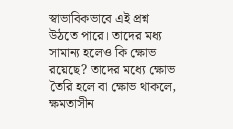স্বাভাবিকভাবে এই প্রশ্ন উঠতে পারে। তাদের মধ্য সামান্য হলেও কি ক্ষোভ রয়েছে? তাদের মধ্যে ক্ষোভ তৈরি হলে বা ক্ষোভ থাকলে, ক্ষমতাসীন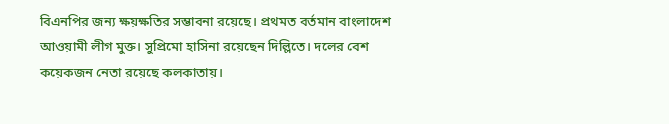বিএনপির জন্য ক্ষয়ক্ষতির সম্ভাবনা রয়েছে। প্রথমত বর্তমান বাংলাদেশ আওয়ামী লীগ মুক্ত। সুপ্রিমো হাসিনা রয়েছেন দিল্লিতে। দলের বেশ কয়েকজন নেতা রয়েছে কলকাতায়।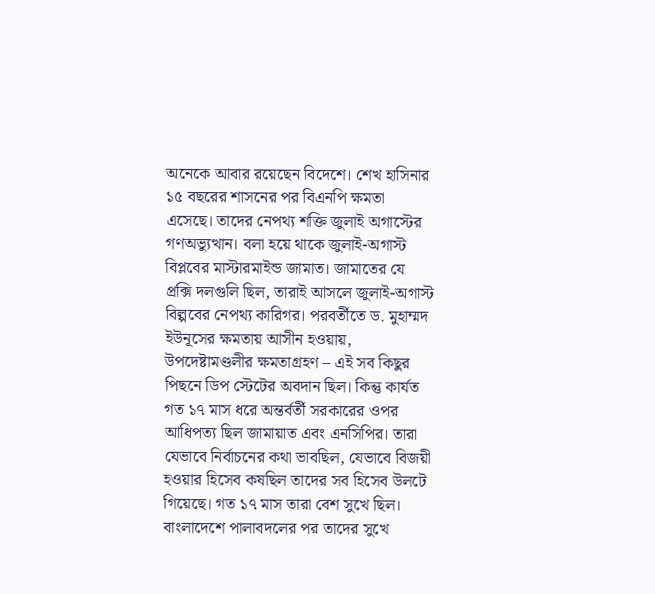অনেকে আবার রয়েছেন বিদেশে। শেখ হাসিনার ১৫ বছরের শাসনের পর বিএনপি ক্ষমতা এসেছে। তাদের নেপথ্য শক্তি জুলাই অগাস্টের গণঅভ্যুত্থান। বলা হয়ে থাকে জুলাই-অগাস্ট বিপ্লবের মাস্টারমাইন্ড জামাত। জামাতের যে প্রক্সি দলগুলি ছিল, তারাই আসলে জুলাই-অগাস্ট বিল্পবের নেপথ্য কারিগর। পরবর্তীতে ড. মুহাম্মদ ইউনূসের ক্ষমতায় আসীন হওয়ায়, উপদেষ্টামণ্ডলীর ক্ষমতাগ্রহণ – এই সব কিছুর পিছনে ডিপ স্টেটের অবদান ছিল। কিন্তু কার্যত গত ১৭ মাস ধরে অন্তর্বর্তী সরকারের ওপর আধিপত্য ছিল জামায়াত এবং এনসিপির। তারা যেভাবে নির্বাচনের কথা ভাবছিল, যেভাবে বিজয়ী হওয়ার হিসেব কষছিল তাদের সব হিসেব উলটে গিয়েছে। গত ১৭ মাস তারা বেশ সুখে ছিল। বাংলাদেশে পালাবদলের পর তাদের সুখে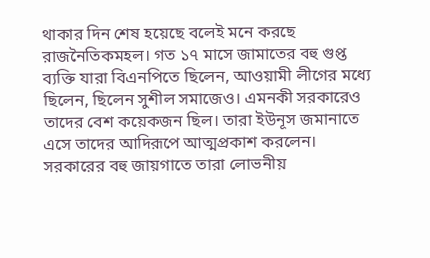থাকার দিন শেষ হয়েছে বলেই মনে করছে রাজনৈতিকমহল। গত ১৭ মাসে জামাতের বহু গুপ্ত ব্যক্তি যারা বিএনপিতে ছিলেন, আওয়ামী লীগের মধ্যে ছিলেন, ছিলেন সুশীল সমাজেও। এমনকী সরকারেও তাদের বেশ কয়েকজন ছিল। তারা ইউনূস জমানাতে এসে তাদের আদিরূপে আত্মপ্রকাশ করলেন। সরকারের বহু জায়গাতে তারা লোভনীয়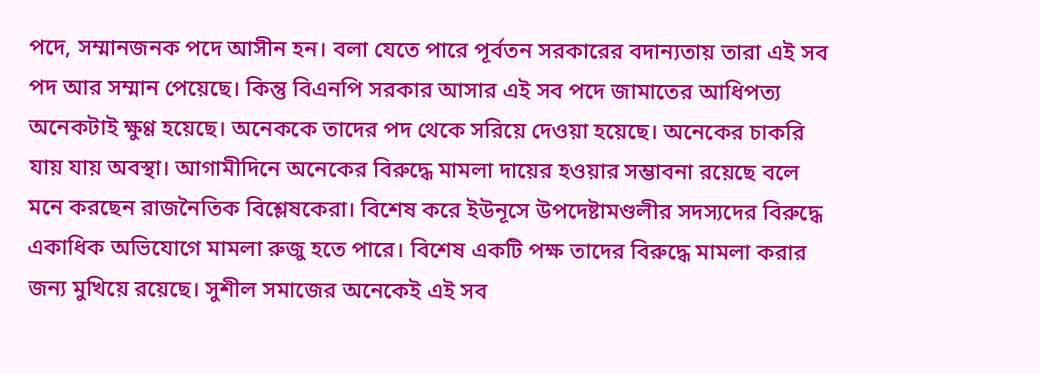পদে, সম্মানজনক পদে আসীন হন। বলা যেতে পারে পূর্বতন সরকারের বদান্যতায় তারা এই সব পদ আর সম্মান পেয়েছে। কিন্তু বিএনপি সরকার আসার এই সব পদে জামাতের আধিপত্য অনেকটাই ক্ষুণ্ণ হয়েছে। অনেককে তাদের পদ থেকে সরিয়ে দেওয়া হয়েছে। অনেকের চাকরি যায় যায় অবস্থা। আগামীদিনে অনেকের বিরুদ্ধে মামলা দায়ের হওয়ার সম্ভাবনা রয়েছে বলে মনে করছেন রাজনৈতিক বিশ্লেষকেরা। বিশেষ করে ইউনূসে উপদেষ্টামণ্ডলীর সদস্যদের বিরুদ্ধে একাধিক অভিযোগে মামলা রুজু হতে পারে। বিশেষ একটি পক্ষ তাদের বিরুদ্ধে মামলা করার জন্য মুখিয়ে রয়েছে। সুশীল সমাজের অনেকেই এই সব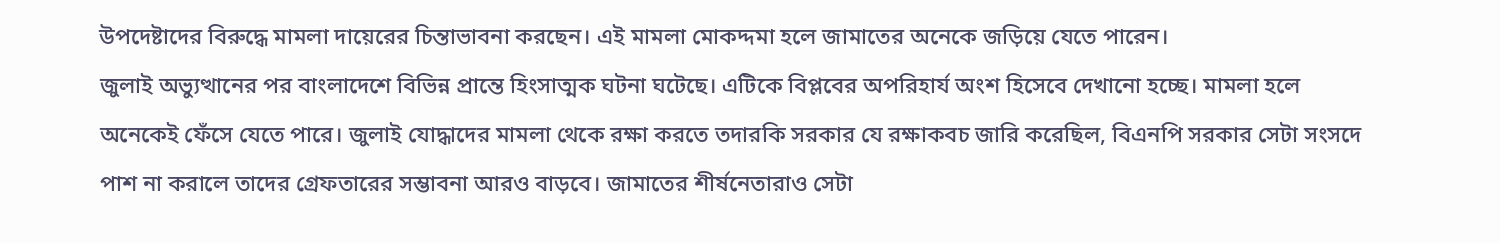উপদেষ্টাদের বিরুদ্ধে মামলা দায়েরের চিন্তাভাবনা করছেন। এই মামলা মোকদ্দমা হলে জামাতের অনেকে জড়িয়ে যেতে পারেন।
জুলাই অভ্যুত্থানের পর বাংলাদেশে বিভিন্ন প্রান্তে হিংসাত্মক ঘটনা ঘটেছে। এটিকে বিপ্লবের অপরিহার্য অংশ হিসেবে দেখানো হচ্ছে। মামলা হলে অনেকেই ফেঁসে যেতে পারে। জুলাই যোদ্ধাদের মামলা থেকে রক্ষা করতে তদারকি সরকার যে রক্ষাকবচ জারি করেছিল, বিএনপি সরকার সেটা সংসদে পাশ না করালে তাদের গ্রেফতারের সম্ভাবনা আরও বাড়বে। জামাতের শীর্ষনেতারাও সেটা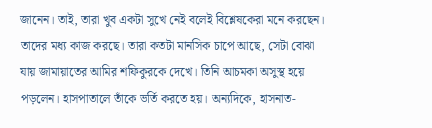জানেন। তাই, তারা খুব একটা সুখে নেই বলেই বিশ্লেষকেরা মনে করছেন। তাদের মধ্য কাজ করছে। তারা কতটা মানসিক চাপে আছে, সেটা বোঝা যায় জামায়াতের আমির শফিকুরকে দেখে। তিনি আচমকা অসুস্থ হয়ে পড়লেন। হাসপাতালে তাঁকে ভর্তি করতে হয়। অন্যদিকে, হাসনাত-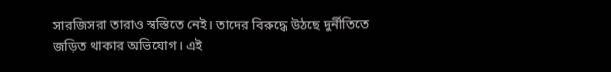সারজিসরা তারাও স্বস্তিতে নেই। তাদের বিরুদ্ধে উঠছে দুর্নীতিতে জড়িত থাকার অভিযোগ। এই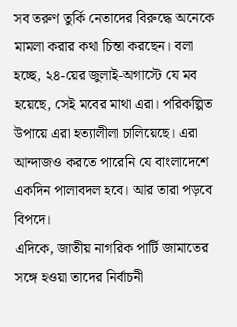সব তরুণ তুর্কি নেতাদের বিরুদ্ধে অনেকে মামলা করার কথা চিন্তা করছেন। বলা হচ্ছে, ২৪-য়ের জুলাই-অগাস্টে যে মব হয়েছে, সেই মবের মাথা এরা। পরিকল্পিত উপায়ে এরা হত্যালীলা চালিয়েছে। এরা আন্দাজও করতে পারেনি যে বাংলাদেশে একদিন পালাবদল হবে। আর তারা পড়বে বিপদে।
এদিকে, জাতীয় নাগরিক পার্টি জামাতের সঙ্গে হওয়া তাদের নির্বাচনী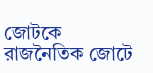জোটকে রাজনৈতিক জোটে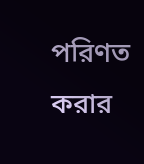পরিণত করার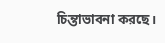চিন্তাভাবনা করছে।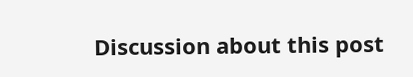Discussion about this post